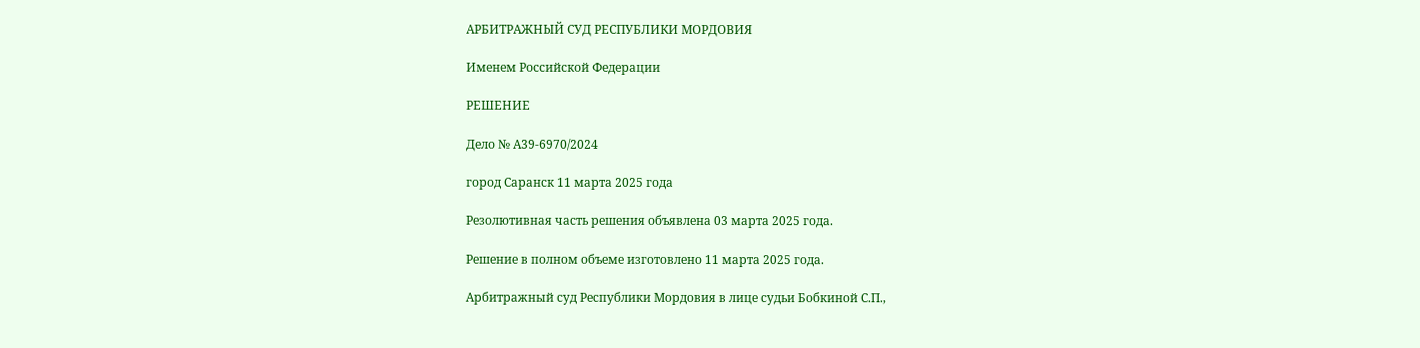АРБИТРАЖНЫЙ СУД РЕСПУБЛИКИ МОРДОВИЯ

Именем Российской Федерации

РЕШЕНИЕ

Дело № А39-6970/2024

город Саранск 11 марта 2025 года

Резолютивная часть решения объявлена 03 марта 2025 года.

Решение в полном объеме изготовлено 11 марта 2025 года.

Арбитражный суд Республики Мордовия в лице судьи Бобкиной С.П.,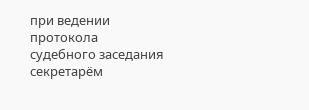при ведении протокола судебного заседания секретарём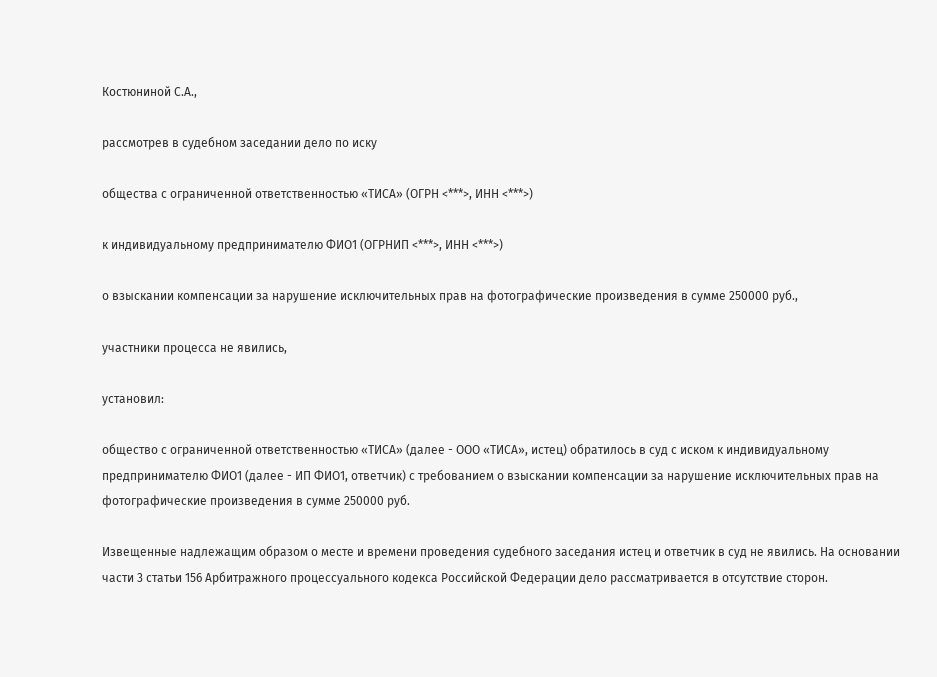Костюниной С.А.,

рассмотрев в судебном заседании дело по иску

общества с ограниченной ответственностью «ТИСА» (ОГРН <***>, ИНН <***>)

к индивидуальному предпринимателю ФИО1 (ОГРНИП <***>, ИНН <***>)

о взыскании компенсации за нарушение исключительных прав на фотографические произведения в сумме 250000 руб.,

участники процесса не явились,

установил:

общество с ограниченной ответственностью «ТИСА» (далее - ООО «ТИСА», истец) обратилось в суд с иском к индивидуальному предпринимателю ФИО1 (далее - ИП ФИО1, ответчик) с требованием о взыскании компенсации за нарушение исключительных прав на фотографические произведения в сумме 250000 руб.

Извещенные надлежащим образом о месте и времени проведения судебного заседания истец и ответчик в суд не явились. На основании части 3 статьи 156 Арбитражного процессуального кодекса Российской Федерации дело рассматривается в отсутствие сторон.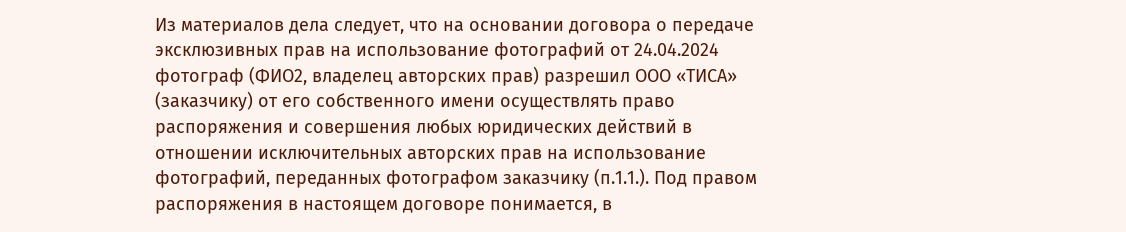Из материалов дела следует, что на основании договора о передаче эксклюзивных прав на использование фотографий от 24.04.2024 фотограф (ФИО2, владелец авторских прав) разрешил ООО «ТИСА» (заказчику) от его собственного имени осуществлять право распоряжения и совершения любых юридических действий в отношении исключительных авторских прав на использование фотографий, переданных фотографом заказчику (п.1.1.). Под правом распоряжения в настоящем договоре понимается, в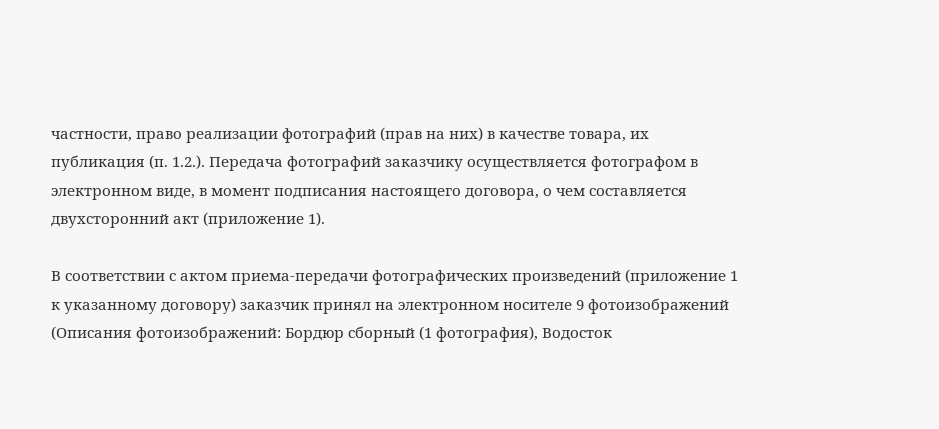частности, право реализации фотографий (прав на них) в качестве товара, их публикация (п. 1.2.). Передача фотографий заказчику осуществляется фотографом в электронном виде, в момент подписания настоящего договора, о чем составляется двухсторонний акт (приложение 1).

В соответствии с актом приема-передачи фотографических произведений (приложение 1 к указанному договору) заказчик принял на электронном носителе 9 фотоизображений (Описания фотоизображений: Бордюр сборный (1 фотография), Водосток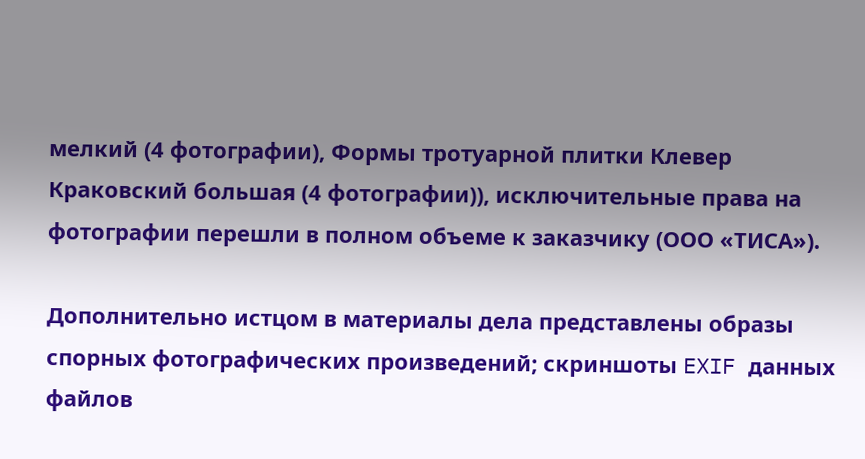мелкий (4 фотографии), Формы тротуарной плитки Клевер Краковский большая (4 фотографии)), исключительные права на фотографии перешли в полном объеме к заказчику (ООО «ТИСА»).

Дополнительно истцом в материалы дела представлены образы спорных фотографических произведений; скриншоты EXIF данных файлов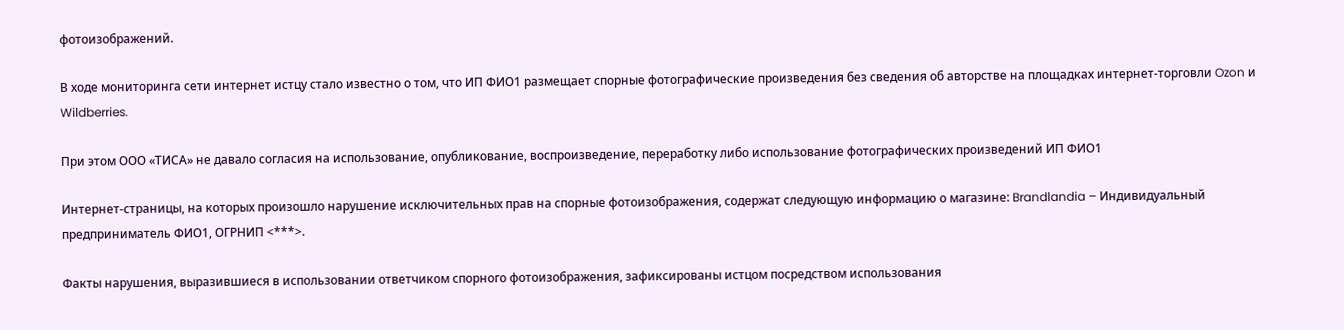фотоизображений.

В ходе мониторинга сети интернет истцу стало известно о том, что ИП ФИО1 размещает спорные фотографические произведения без сведения об авторстве на площадках интернет-торговли Ozon и Wildberries.

При этом ООО «ТИСА» не давало согласия на использование, опубликование, воспроизведение, переработку либо использование фотографических произведений ИП ФИО1

Интернет-страницы, на которых произошло нарушение исключительных прав на спорные фотоизображения, содержат следующую информацию о магазине: Brandlandia – Индивидуальный предприниматель ФИО1, ОГРНИП <***>.

Факты нарушения, выразившиеся в использовании ответчиком спорного фотоизображения, зафиксированы истцом посредством использования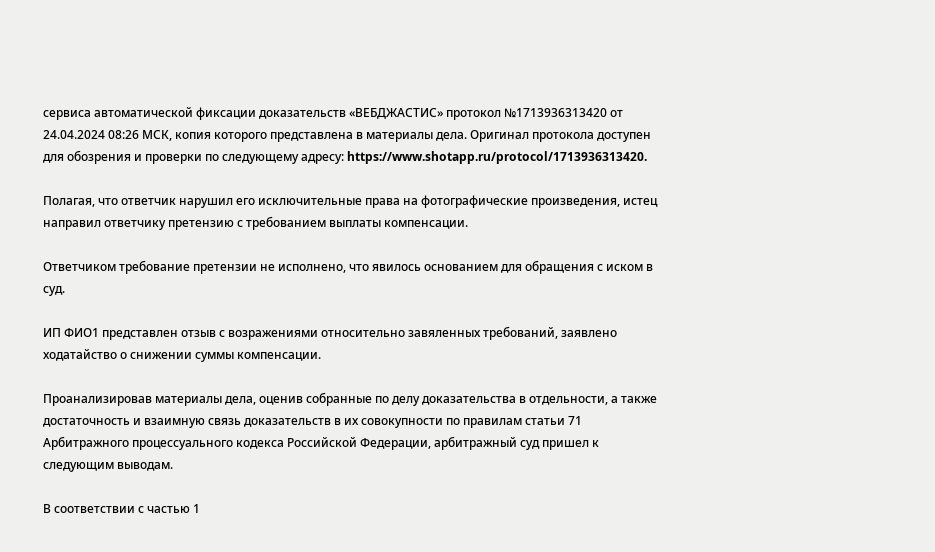сервиса автоматической фиксации доказательств «ВЕБДЖАСТИС» протокол №1713936313420 от 24.04.2024 08:26 МСК, копия которого представлена в материалы дела. Оригинал протокола доступен для обозрения и проверки по следующему адресу: https://www.shotapp.ru/protocol/1713936313420.

Полагая, что ответчик нарушил его исключительные права на фотографические произведения, истец направил ответчику претензию с требованием выплаты компенсации.

Ответчиком требование претензии не исполнено, что явилось основанием для обращения с иском в суд.

ИП ФИО1 представлен отзыв с возражениями относительно завяленных требований, заявлено ходатайство о снижении суммы компенсации.

Проанализировав материалы дела, оценив собранные по делу доказательства в отдельности, а также достаточность и взаимную связь доказательств в их совокупности по правилам статьи 71 Арбитражного процессуального кодекса Российской Федерации, арбитражный суд пришел к следующим выводам.

В соответствии с частью 1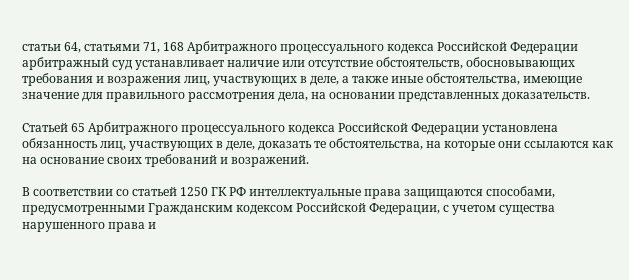статьи 64, статьями 71, 168 Арбитражного процессуального кодекса Российской Федерации арбитражный суд устанавливает наличие или отсутствие обстоятельств, обосновывающих требования и возражения лиц, участвующих в деле, а также иные обстоятельства, имеющие значение для правильного рассмотрения дела, на основании представленных доказательств.

Статьей 65 Арбитражного процессуального кодекса Российской Федерации установлена обязанность лиц, участвующих в деле, доказать те обстоятельства, на которые они ссылаются как на основание своих требований и возражений.

В соответствии со статьей 1250 ГК РФ интеллектуальные права защищаются способами, предусмотренными Гражданским кодексом Российской Федерации, с учетом существа нарушенного права и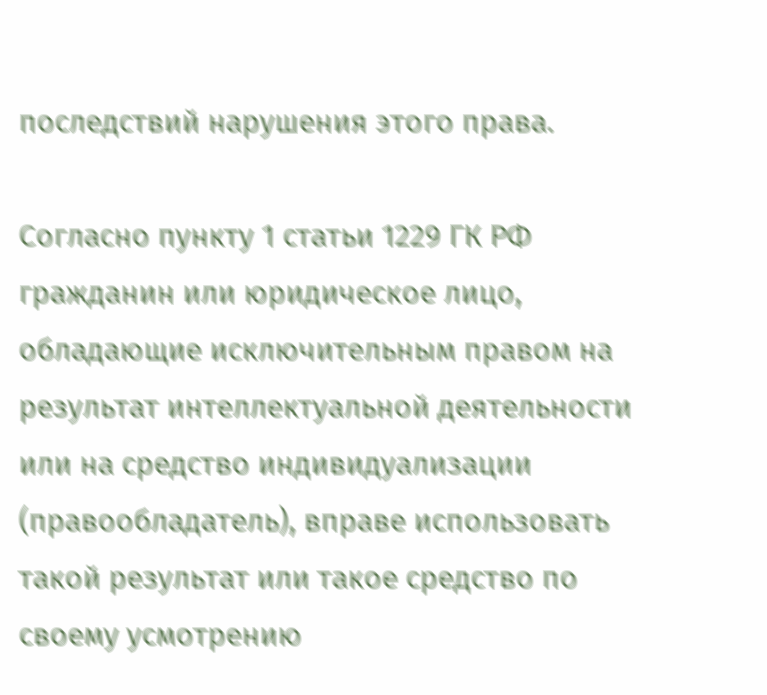последствий нарушения этого права.

Согласно пункту 1 статьи 1229 ГК РФ гражданин или юридическое лицо, обладающие исключительным правом на результат интеллектуальной деятельности или на средство индивидуализации (правообладатель), вправе использовать такой результат или такое средство по своему усмотрению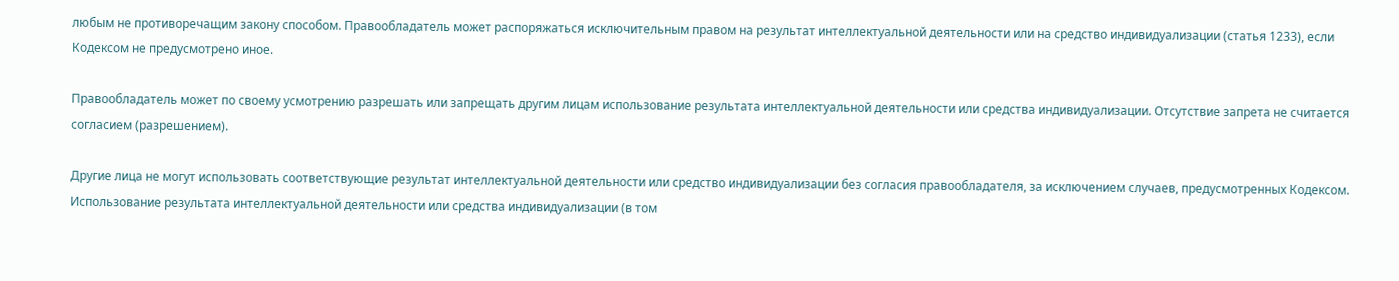любым не противоречащим закону способом. Правообладатель может распоряжаться исключительным правом на результат интеллектуальной деятельности или на средство индивидуализации (статья 1233), если Кодексом не предусмотрено иное.

Правообладатель может по своему усмотрению разрешать или запрещать другим лицам использование результата интеллектуальной деятельности или средства индивидуализации. Отсутствие запрета не считается согласием (разрешением).

Другие лица не могут использовать соответствующие результат интеллектуальной деятельности или средство индивидуализации без согласия правообладателя, за исключением случаев, предусмотренных Кодексом. Использование результата интеллектуальной деятельности или средства индивидуализации (в том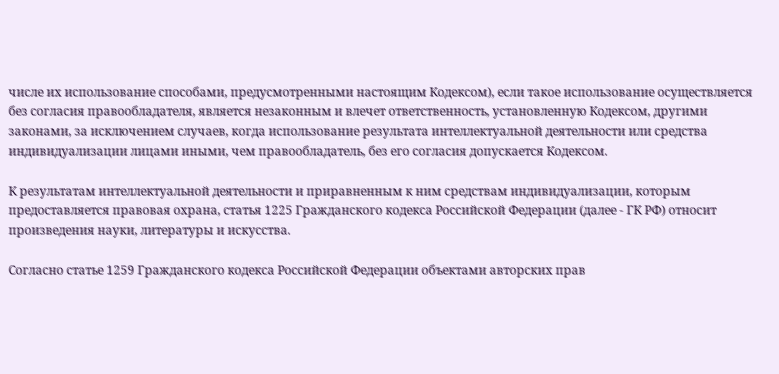числе их использование способами, предусмотренными настоящим Кодексом), если такое использование осуществляется без согласия правообладателя, является незаконным и влечет ответственность, установленную Кодексом, другими законами, за исключением случаев, когда использование результата интеллектуальной деятельности или средства индивидуализации лицами иными, чем правообладатель, без его согласия допускается Кодексом.

К результатам интеллектуальной деятельности и приравненным к ним средствам индивидуализации, которым предоставляется правовая охрана, статья 1225 Гражданского кодекса Российской Федерации (далее - ГК РФ) относит произведения науки, литературы и искусства.

Согласно статье 1259 Гражданского кодекса Российской Федерации объектами авторских прав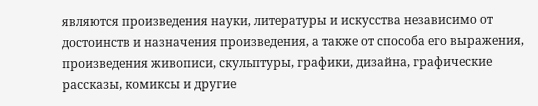являются произведения науки, литературы и искусства независимо от достоинств и назначения произведения, а также от способа его выражения, произведения живописи, скульптуры, графики, дизайна, графические рассказы, комиксы и другие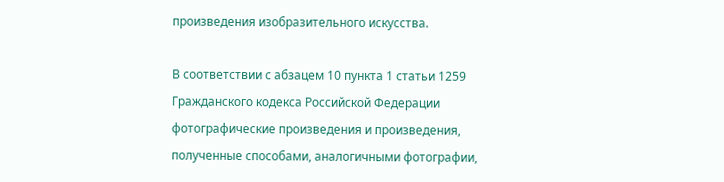произведения изобразительного искусства.

В соответствии с абзацем 10 пункта 1 статьи 1259 Гражданского кодекса Российской Федерации фотографические произведения и произведения, полученные способами, аналогичными фотографии,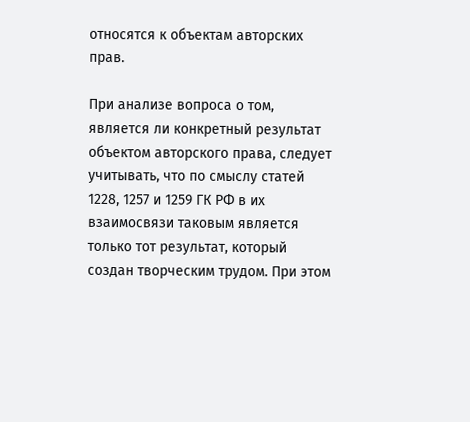относятся к объектам авторских прав.

При анализе вопроса о том, является ли конкретный результат объектом авторского права, следует учитывать, что по смыслу статей 1228, 1257 и 1259 ГК РФ в их взаимосвязи таковым является только тот результат, который создан творческим трудом. При этом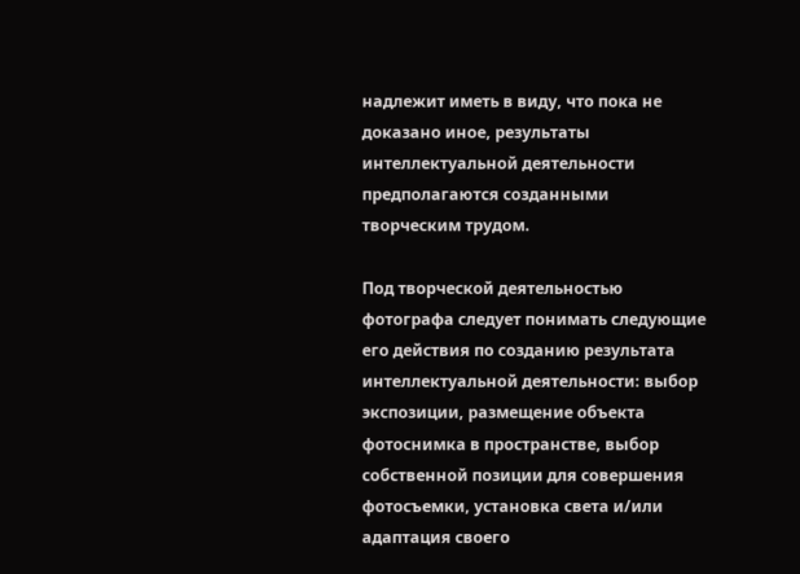надлежит иметь в виду, что пока не доказано иное, результаты интеллектуальной деятельности предполагаются созданными творческим трудом.

Под творческой деятельностью фотографа следует понимать следующие его действия по созданию результата интеллектуальной деятельности: выбор экспозиции, размещение объекта фотоснимка в пространстве, выбор собственной позиции для совершения фотосъемки, установка света и/или адаптация своего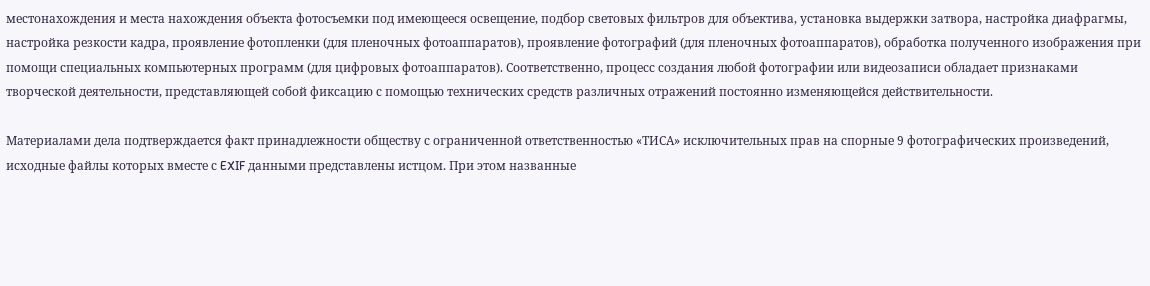местонахождения и места нахождения объекта фотосъемки под имеющееся освещение, подбор световых фильтров для объектива, установка выдержки затвора, настройка диафрагмы, настройка резкости кадра, проявление фотопленки (для пленочных фотоаппаратов), проявление фотографий (для пленочных фотоаппаратов), обработка полученного изображения при помощи специальных компьютерных программ (для цифровых фотоаппаратов). Соответственно, процесс создания любой фотографии или видеозаписи обладает признаками творческой деятельности, представляющей собой фиксацию с помощью технических средств различных отражений постоянно изменяющейся действительности.

Материалами дела подтверждается факт принадлежности обществу с ограниченной ответственностью «ТИСА» исключительных прав на спорные 9 фотографических произведений, исходные файлы которых вместе с EXIF данными представлены истцом. При этом названные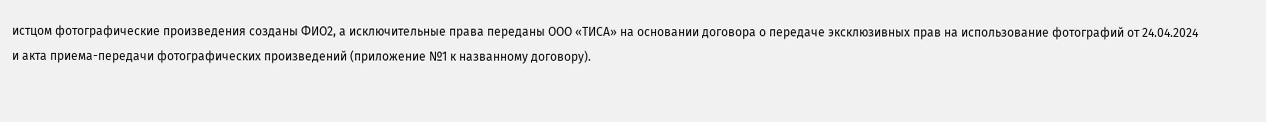истцом фотографические произведения созданы ФИО2, а исключительные права переданы ООО «ТИСА» на основании договора о передаче эксклюзивных прав на использование фотографий от 24.04.2024 и акта приема-передачи фотографических произведений (приложение №1 к названному договору).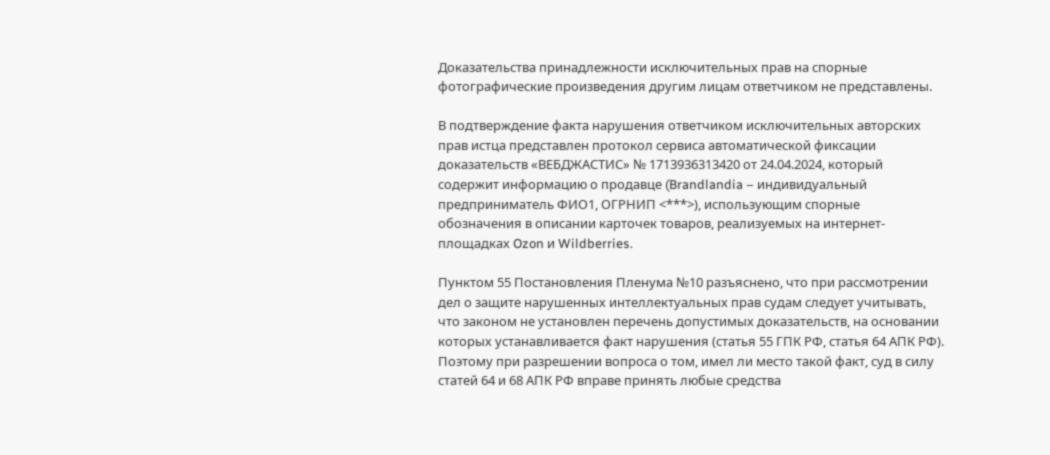Доказательства принадлежности исключительных прав на спорные фотографические произведения другим лицам ответчиком не представлены.

В подтверждение факта нарушения ответчиком исключительных авторских прав истца представлен протокол сервиса автоматической фиксации доказательств «ВЕБДЖАСТИС» № 1713936313420 от 24.04.2024, который содержит информацию о продавце (Brandlandia – индивидуальный предприниматель ФИО1, ОГРНИП <***>), использующим спорные обозначения в описании карточек товаров, реализуемых на интернет-площадках Ozon и Wildberries.

Пунктом 55 Постановления Пленума №10 разъяснено, что при рассмотрении дел о защите нарушенных интеллектуальных прав судам следует учитывать, что законом не установлен перечень допустимых доказательств, на основании которых устанавливается факт нарушения (статья 55 ГПК РФ, статья 64 АПК РФ). Поэтому при разрешении вопроса о том, имел ли место такой факт, суд в силу статей 64 и 68 АПК РФ вправе принять любые средства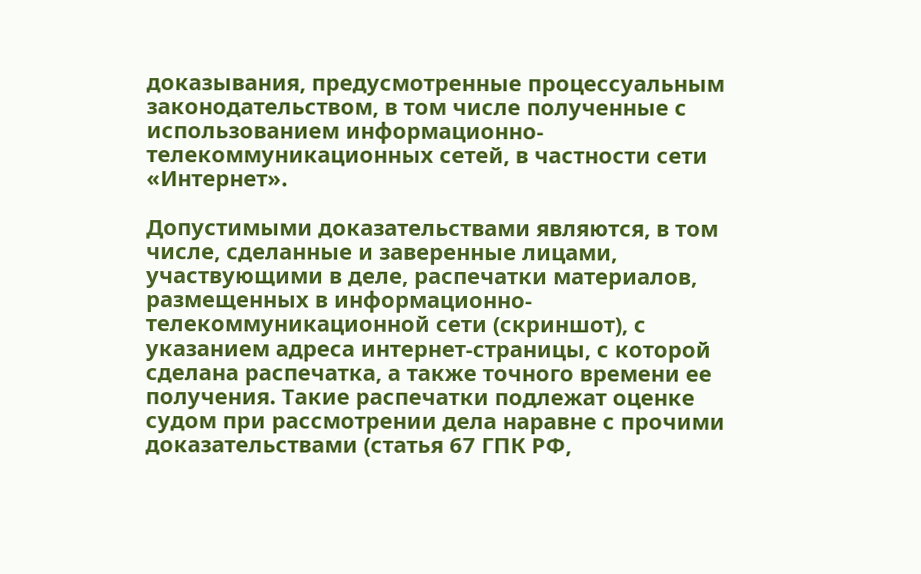доказывания, предусмотренные процессуальным законодательством, в том числе полученные с использованием информационно-телекоммуникационных сетей, в частности сети «Интернет».

Допустимыми доказательствами являются, в том числе, сделанные и заверенные лицами, участвующими в деле, распечатки материалов, размещенных в информационно-телекоммуникационной сети (скриншот), с указанием адреса интернет-страницы, с которой сделана распечатка, а также точного времени ее получения. Такие распечатки подлежат оценке судом при рассмотрении дела наравне с прочими доказательствами (статья 67 ГПК РФ,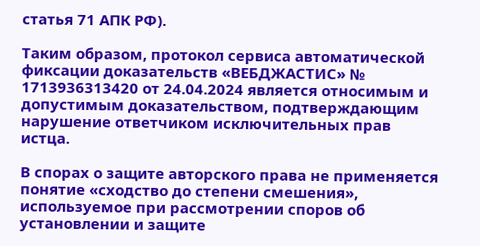статья 71 АПК РФ).

Таким образом, протокол сервиса автоматической фиксации доказательств «ВЕБДЖАСТИС» № 1713936313420 от 24.04.2024 является относимым и допустимым доказательством, подтверждающим нарушение ответчиком исключительных прав истца.

В спорах о защите авторского права не применяется понятие «сходство до степени смешения», используемое при рассмотрении споров об установлении и защите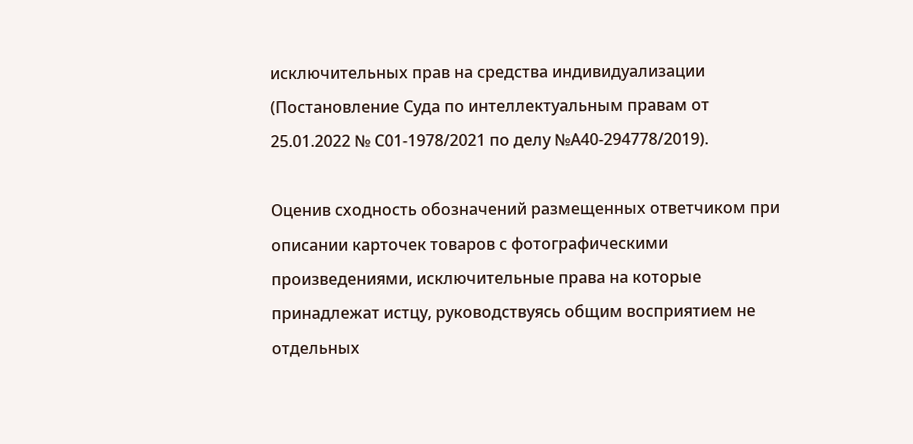исключительных прав на средства индивидуализации (Постановление Суда по интеллектуальным правам от 25.01.2022 № С01-1978/2021 по делу №А40-294778/2019).

Оценив сходность обозначений размещенных ответчиком при описании карточек товаров с фотографическими произведениями, исключительные права на которые принадлежат истцу, руководствуясь общим восприятием не отдельных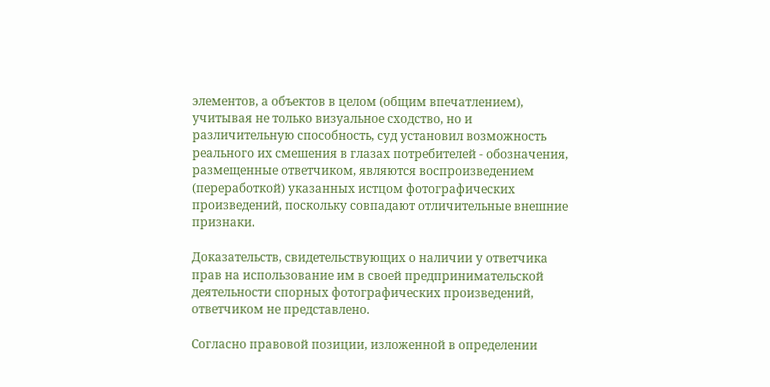элементов, а объектов в целом (общим впечатлением), учитывая не только визуальное сходство, но и различительную способность, суд установил возможность реального их смешения в глазах потребителей - обозначения, размещенные ответчиком, являются воспроизведением (переработкой) указанных истцом фотографических произведений, поскольку совпадают отличительные внешние признаки.

Доказательств, свидетельствующих о наличии у ответчика прав на использование им в своей предпринимательской деятельности спорных фотографических произведений, ответчиком не представлено.

Согласно правовой позиции, изложенной в определении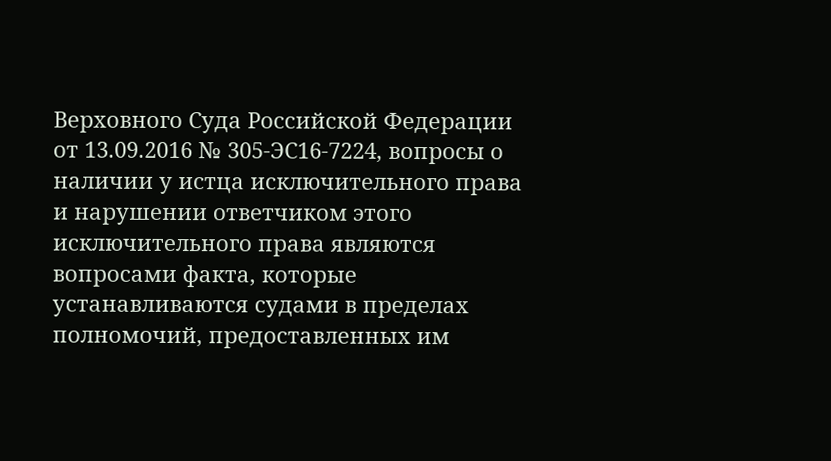Верховного Суда Российской Федерации от 13.09.2016 № 305-ЭС16-7224, вопросы о наличии у истца исключительного права и нарушении ответчиком этого исключительного права являются вопросами факта, которые устанавливаются судами в пределах полномочий, предоставленных им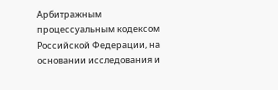Арбитражным процессуальным кодексом Российской Федерации, на основании исследования и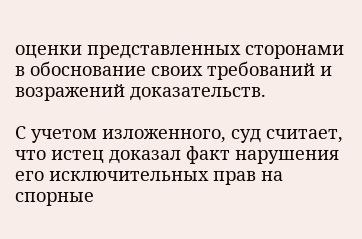оценки представленных сторонами в обоснование своих требований и возражений доказательств.

С учетом изложенного, суд считает, что истец доказал факт нарушения его исключительных прав на спорные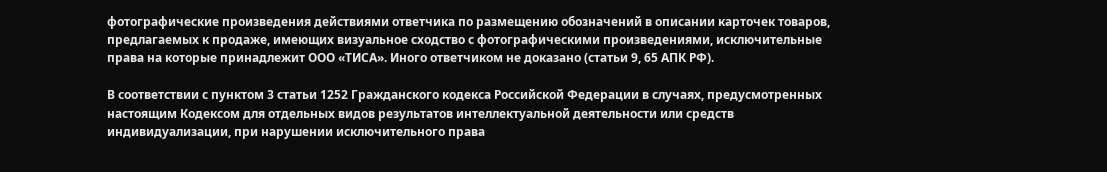фотографические произведения действиями ответчика по размещению обозначений в описании карточек товаров, предлагаемых к продаже, имеющих визуальное сходство с фотографическими произведениями, исключительные права на которые принадлежит ООО «ТИСА». Иного ответчиком не доказано (статьи 9, 65 АПК РФ).

В соответствии с пунктом 3 статьи 1252 Гражданского кодекса Российской Федерации в случаях, предусмотренных настоящим Кодексом для отдельных видов результатов интеллектуальной деятельности или средств индивидуализации, при нарушении исключительного права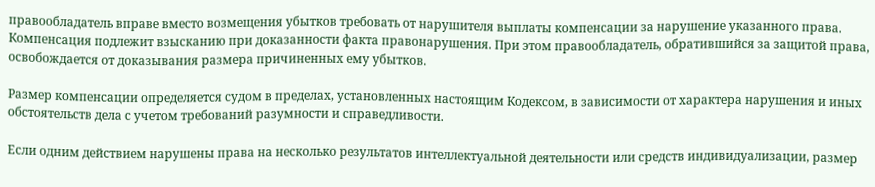правообладатель вправе вместо возмещения убытков требовать от нарушителя выплаты компенсации за нарушение указанного права. Компенсация подлежит взысканию при доказанности факта правонарушения. При этом правообладатель, обратившийся за защитой права, освобождается от доказывания размера причиненных ему убытков.

Размер компенсации определяется судом в пределах, установленных настоящим Кодексом, в зависимости от характера нарушения и иных обстоятельств дела с учетом требований разумности и справедливости.

Если одним действием нарушены права на несколько результатов интеллектуальной деятельности или средств индивидуализации, размер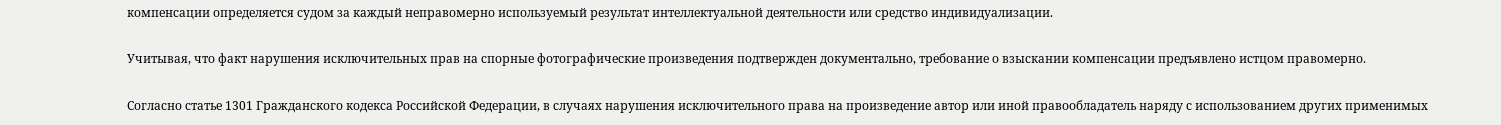компенсации определяется судом за каждый неправомерно используемый результат интеллектуальной деятельности или средство индивидуализации.

Учитывая, что факт нарушения исключительных прав на спорные фотографические произведения подтвержден документально, требование о взыскании компенсации предъявлено истцом правомерно.

Согласно статье 1301 Гражданского кодекса Российской Федерации, в случаях нарушения исключительного права на произведение автор или иной правообладатель наряду с использованием других применимых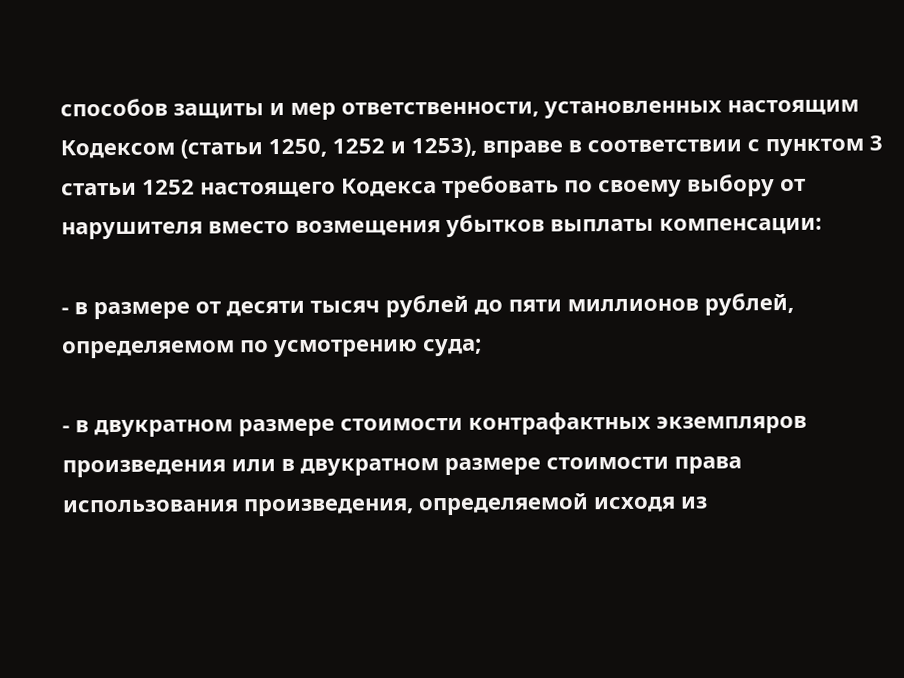способов защиты и мер ответственности, установленных настоящим Кодексом (статьи 1250, 1252 и 1253), вправе в соответствии с пунктом 3 статьи 1252 настоящего Кодекса требовать по своему выбору от нарушителя вместо возмещения убытков выплаты компенсации:

- в размере от десяти тысяч рублей до пяти миллионов рублей, определяемом по усмотрению суда;

- в двукратном размере стоимости контрафактных экземпляров произведения или в двукратном размере стоимости права использования произведения, определяемой исходя из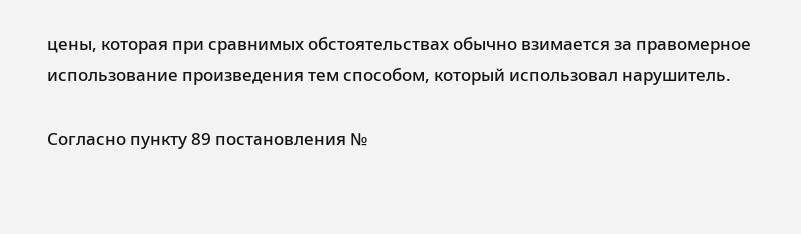цены, которая при сравнимых обстоятельствах обычно взимается за правомерное использование произведения тем способом, который использовал нарушитель.

Согласно пункту 89 постановления №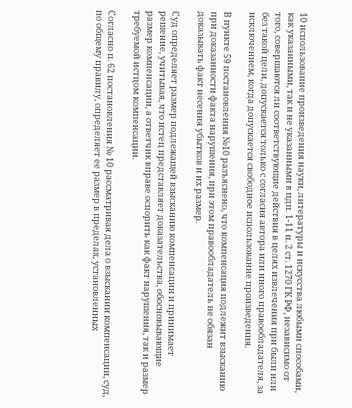10 использование произведения науки, литературы и искусства любыми способами, как указанными, так и не указанными в пдп. 1-11 п. 2 ст. 1270 ГК РФ, независимо от того, совершаются ли соответствующие действия в целях извлечения при были или без такой цели, допускается только с согласия автора или иного правообладателя, за исключением, когда допускается свободное использование произведения.

В пункте 59 постановления №10 разъяснено, что компенсация подлежит взысканию при доказанности факта нарушения, при этом правообладатель не обязан доказывать факт несения убытков и их размер.

Суд определяет размер подлежащей взысканию компенсации и принимает решение, учитывая, что истец представляет доказательства, обосновывающие размер компенсации, а ответчик вправе оспорить как факт нарушения, так и размер требуемой истцом компенсации.

Согласно п. 62 постановления № 10 рассматривая дела о взыскании компенсации, суд, по общему правилу, определяет ее размер в пределах, установленных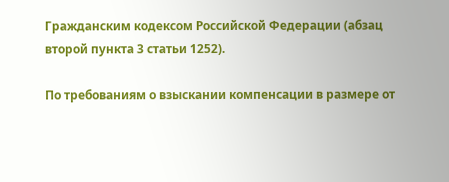Гражданским кодексом Российской Федерации (абзац второй пункта 3 статьи 1252).

По требованиям о взыскании компенсации в размере от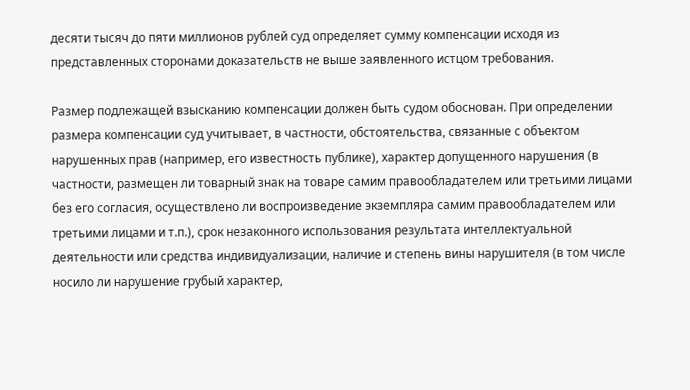десяти тысяч до пяти миллионов рублей суд определяет сумму компенсации исходя из представленных сторонами доказательств не выше заявленного истцом требования.

Размер подлежащей взысканию компенсации должен быть судом обоснован. При определении размера компенсации суд учитывает, в частности, обстоятельства, связанные с объектом нарушенных прав (например, его известность публике), характер допущенного нарушения (в частности, размещен ли товарный знак на товаре самим правообладателем или третьими лицами без его согласия, осуществлено ли воспроизведение экземпляра самим правообладателем или третьими лицами и т.п.), срок незаконного использования результата интеллектуальной деятельности или средства индивидуализации, наличие и степень вины нарушителя (в том числе носило ли нарушение грубый характер,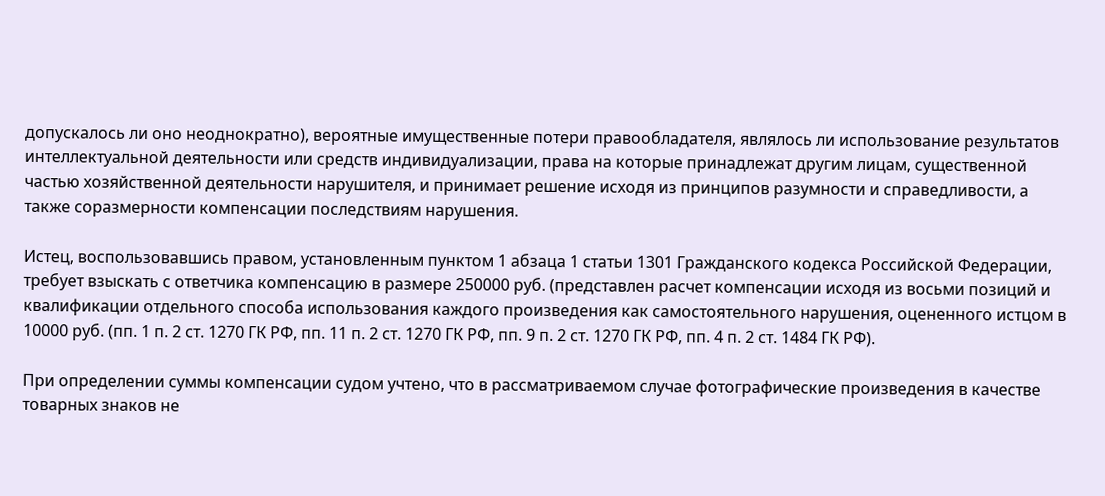допускалось ли оно неоднократно), вероятные имущественные потери правообладателя, являлось ли использование результатов интеллектуальной деятельности или средств индивидуализации, права на которые принадлежат другим лицам, существенной частью хозяйственной деятельности нарушителя, и принимает решение исходя из принципов разумности и справедливости, а также соразмерности компенсации последствиям нарушения.

Истец, воспользовавшись правом, установленным пунктом 1 абзаца 1 статьи 1301 Гражданского кодекса Российской Федерации, требует взыскать с ответчика компенсацию в размере 250000 руб. (представлен расчет компенсации исходя из восьми позиций и квалификации отдельного способа использования каждого произведения как самостоятельного нарушения, оцененного истцом в 10000 руб. (пп. 1 п. 2 ст. 1270 ГК РФ, пп. 11 п. 2 ст. 1270 ГК РФ, пп. 9 п. 2 ст. 1270 ГК РФ, пп. 4 п. 2 ст. 1484 ГК РФ).

При определении суммы компенсации судом учтено, что в рассматриваемом случае фотографические произведения в качестве товарных знаков не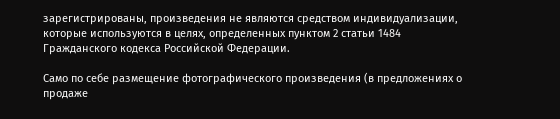зарегистрированы, произведения не являются средством индивидуализации, которые используются в целях, определенных пунктом 2 статьи 1484 Гражданского кодекса Российской Федерации.

Само по себе размещение фотографического произведения (в предложениях о продаже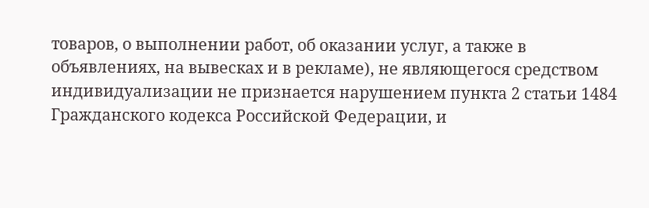товаров, о выполнении работ, об оказании услуг, а также в объявлениях, на вывесках и в рекламе), не являющегося средством индивидуализации не признается нарушением пункта 2 статьи 1484 Гражданского кодекса Российской Федерации, и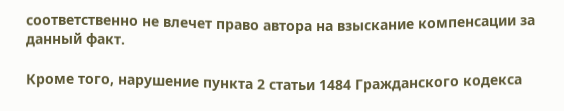соответственно не влечет право автора на взыскание компенсации за данный факт.

Кроме того, нарушение пункта 2 статьи 1484 Гражданского кодекса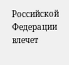Российской Федерации влечет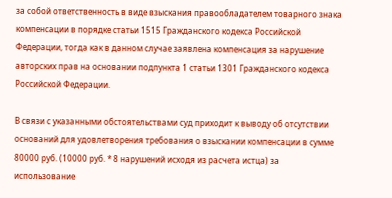за собой ответственность в виде взыскания правообладателем товарного знака компенсации в порядке статьи 1515 Гражданского кодекса Российской Федерации, тогда как в данном случае заявлена компенсация за нарушение авторских прав на основании подпункта 1 статьи 1301 Гражданского кодекса Российской Федерации.

В связи с указанными обстоятельствами суд приходит к выводу об отсутствии оснований для удовлетворения требования о взыскании компенсации в сумме 80000 руб. (10000 руб. * 8 нарушений исходя из расчета истца) за использование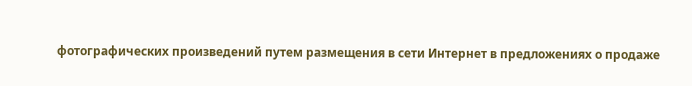фотографических произведений путем размещения в сети Интернет в предложениях о продаже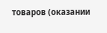товаров (оказании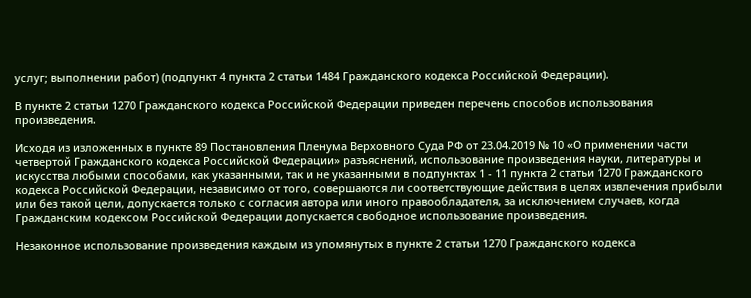услуг; выполнении работ) (подпункт 4 пункта 2 статьи 1484 Гражданского кодекса Российской Федерации).

В пункте 2 статьи 1270 Гражданского кодекса Российской Федерации приведен перечень способов использования произведения.

Исходя из изложенных в пункте 89 Постановления Пленума Верховного Суда РФ от 23.04.2019 № 10 «О применении части четвертой Гражданского кодекса Российской Федерации» разъяснений, использование произведения науки, литературы и искусства любыми способами, как указанными, так и не указанными в подпунктах 1 - 11 пункта 2 статьи 1270 Гражданского кодекса Российской Федерации, независимо от того, совершаются ли соответствующие действия в целях извлечения прибыли или без такой цели, допускается только с согласия автора или иного правообладателя, за исключением случаев, когда Гражданским кодексом Российской Федерации допускается свободное использование произведения.

Незаконное использование произведения каждым из упомянутых в пункте 2 статьи 1270 Гражданского кодекса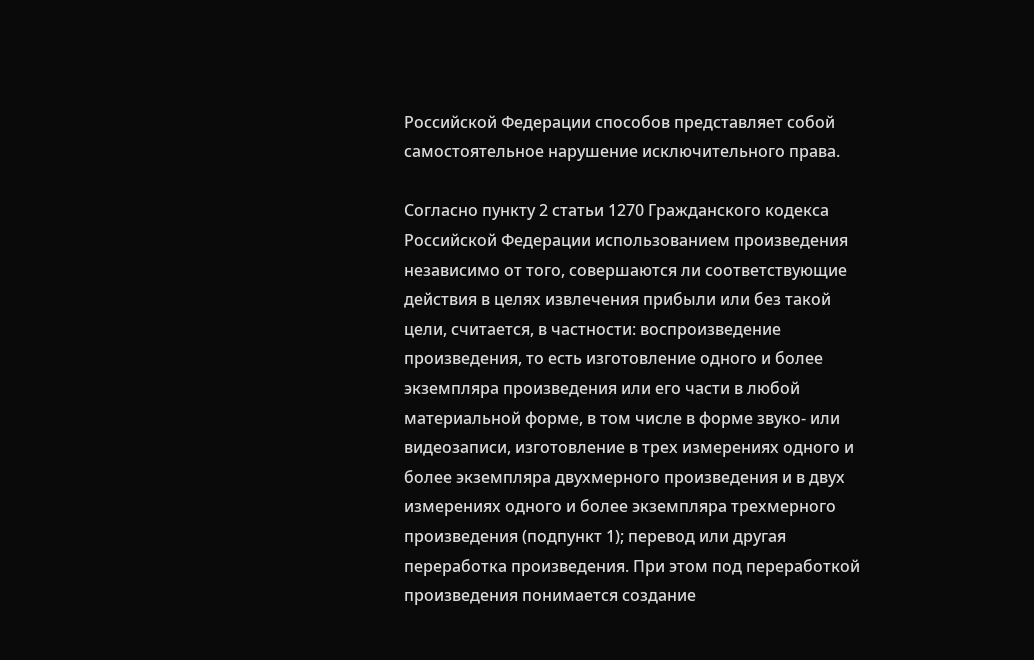Российской Федерации способов представляет собой самостоятельное нарушение исключительного права.

Согласно пункту 2 статьи 1270 Гражданского кодекса Российской Федерации использованием произведения независимо от того, совершаются ли соответствующие действия в целях извлечения прибыли или без такой цели, считается, в частности: воспроизведение произведения, то есть изготовление одного и более экземпляра произведения или его части в любой материальной форме, в том числе в форме звуко- или видеозаписи, изготовление в трех измерениях одного и более экземпляра двухмерного произведения и в двух измерениях одного и более экземпляра трехмерного произведения (подпункт 1); перевод или другая переработка произведения. При этом под переработкой произведения понимается создание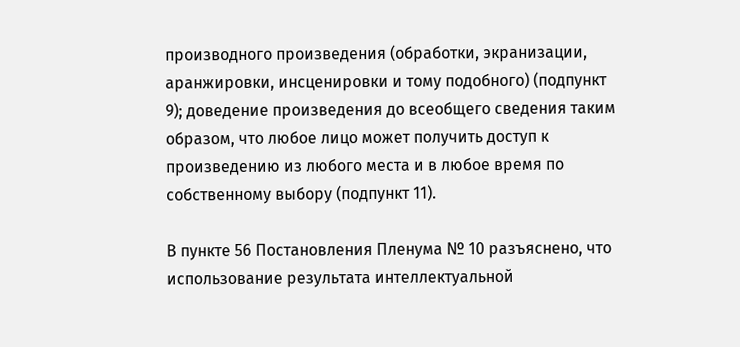производного произведения (обработки, экранизации, аранжировки, инсценировки и тому подобного) (подпункт 9); доведение произведения до всеобщего сведения таким образом, что любое лицо может получить доступ к произведению из любого места и в любое время по собственному выбору (подпункт 11).

В пункте 56 Постановления Пленума № 10 разъяснено, что использование результата интеллектуальной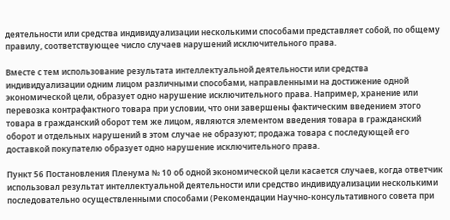деятельности или средства индивидуализации несколькими способами представляет собой, по общему правилу, соответствующее число случаев нарушений исключительного права.

Вместе с тем использование результата интеллектуальной деятельности или средства индивидуализации одним лицом различными способами, направленными на достижение одной экономической цели, образует одно нарушение исключительного права. Например, хранение или перевозка контрафактного товара при условии, что они завершены фактическим введением этого товара в гражданский оборот тем же лицом, являются элементом введения товара в гражданский оборот и отдельных нарушений в этом случае не образуют; продажа товара с последующей его доставкой покупателю образует одно нарушение исключительного права.

Пункт 56 Постановления Пленума № 10 об одной экономической цели касается случаев, когда ответчик использовал результат интеллектуальной деятельности или средство индивидуализации несколькими последовательно осуществленными способами (Рекомендации Научно-консультативного совета при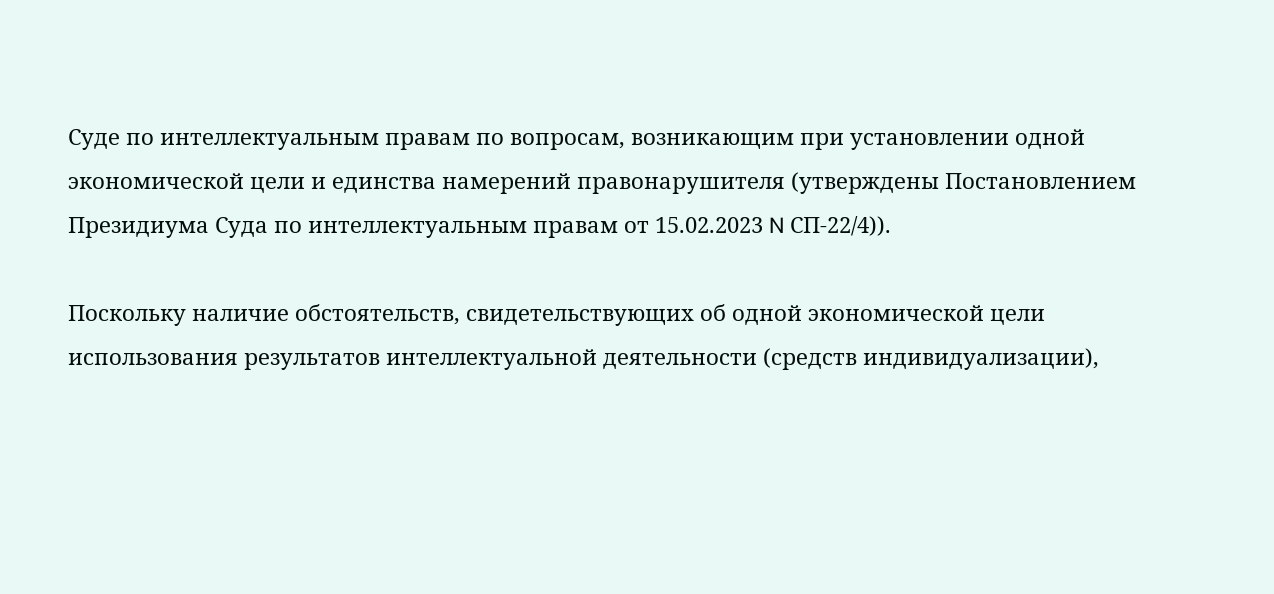Суде по интеллектуальным правам по вопросам, возникающим при установлении одной экономической цели и единства намерений правонарушителя (утверждены Постановлением Президиума Суда по интеллектуальным правам от 15.02.2023 N СП-22/4)).

Поскольку наличие обстоятельств, свидетельствующих об одной экономической цели использования результатов интеллектуальной деятельности (средств индивидуализации),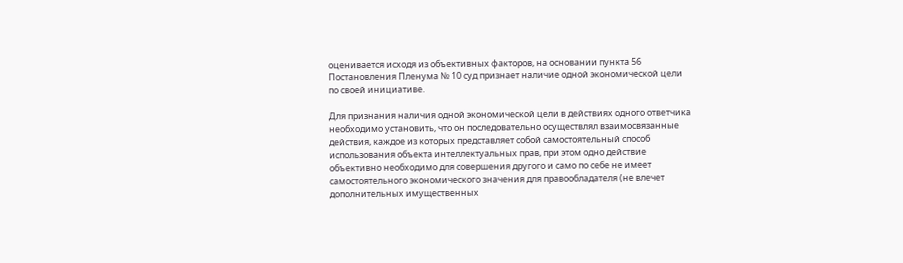оценивается исходя из объективных факторов, на основании пункта 56 Постановления Пленума № 10 суд признает наличие одной экономической цели по своей инициативе.

Для признания наличия одной экономической цели в действиях одного ответчика необходимо установить, что он последовательно осуществлял взаимосвязанные действия, каждое из которых представляет собой самостоятельный способ использования объекта интеллектуальных прав, при этом одно действие объективно необходимо для совершения другого и само по себе не имеет самостоятельного экономического значения для правообладателя (не влечет дополнительных имущественных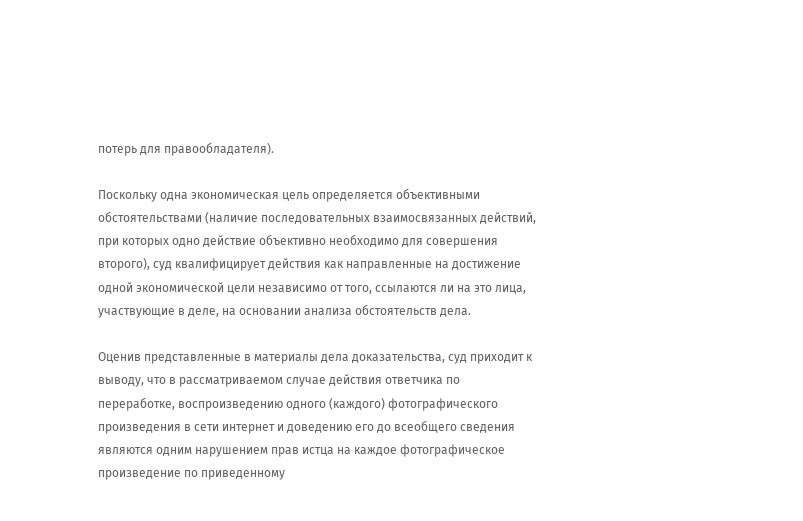потерь для правообладателя).

Поскольку одна экономическая цель определяется объективными обстоятельствами (наличие последовательных взаимосвязанных действий, при которых одно действие объективно необходимо для совершения второго), суд квалифицирует действия как направленные на достижение одной экономической цели независимо от того, ссылаются ли на это лица, участвующие в деле, на основании анализа обстоятельств дела.

Оценив представленные в материалы дела доказательства, суд приходит к выводу, что в рассматриваемом случае действия ответчика по переработке, воспроизведению одного (каждого) фотографического произведения в сети интернет и доведению его до всеобщего сведения являются одним нарушением прав истца на каждое фотографическое произведение по приведенному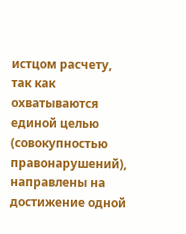истцом расчету, так как охватываются единой целью (совокупностью правонарушений), направлены на достижение одной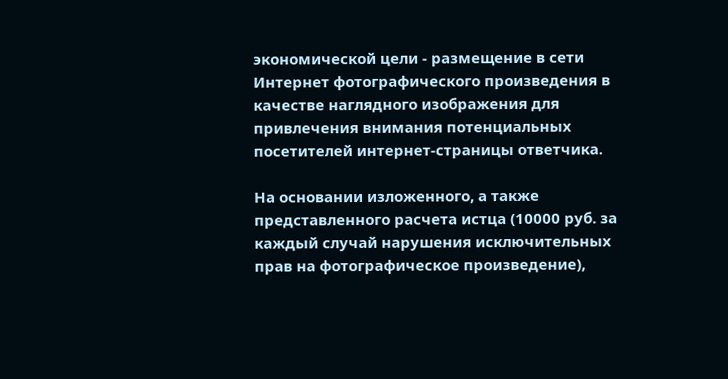экономической цели - размещение в сети Интернет фотографического произведения в качестве наглядного изображения для привлечения внимания потенциальных посетителей интернет-страницы ответчика.

На основании изложенного, а также представленного расчета истца (10000 руб. за каждый случай нарушения исключительных прав на фотографическое произведение),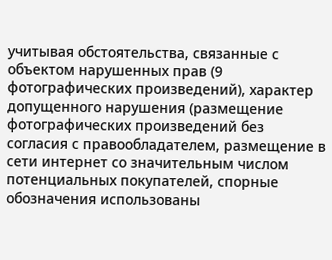учитывая обстоятельства, связанные с объектом нарушенных прав (9 фотографических произведений), характер допущенного нарушения (размещение фотографических произведений без согласия с правообладателем, размещение в сети интернет со значительным числом потенциальных покупателей, спорные обозначения использованы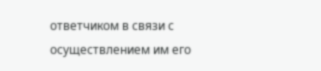ответчиком в связи с осуществлением им его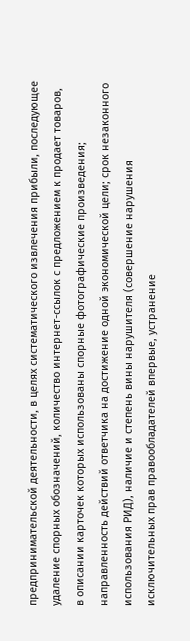предпринимательской деятельности, в целях систематического извлечения прибыли, последующее удаление спорных обозначений, количество интернет-ссылок с предложением к продает товаров, в описании карточек которых использованы спорные фотографические произведения; направленность действий ответчика на достижение одной экономической цели; срок незаконного использования РИД), наличие и степень вины нарушителя (совершение нарушения исключительных прав правообладателей впервые, устранение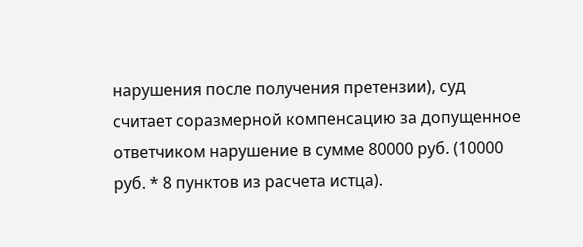нарушения после получения претензии), суд считает соразмерной компенсацию за допущенное ответчиком нарушение в сумме 80000 руб. (10000 руб. * 8 пунктов из расчета истца).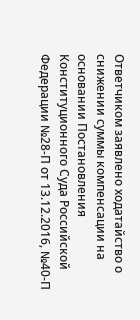Ответчиком заявлено ходатайство о снижении суммы компенсации на основании Постановления Конституционного Суда Российской Федерации №28-П от 13.12.2016, №40-П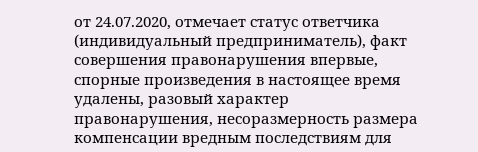от 24.07.2020, отмечает статус ответчика (индивидуальный предприниматель), факт совершения правонарушения впервые, спорные произведения в настоящее время удалены, разовый характер правонарушения, несоразмерность размера компенсации вредным последствиям для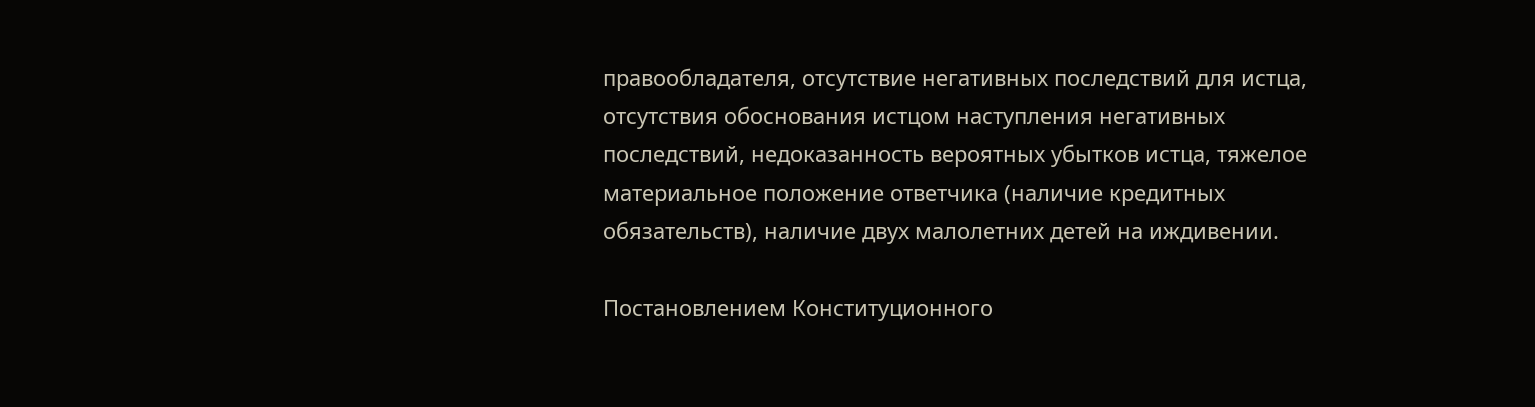правообладателя, отсутствие негативных последствий для истца, отсутствия обоснования истцом наступления негативных последствий, недоказанность вероятных убытков истца, тяжелое материальное положение ответчика (наличие кредитных обязательств), наличие двух малолетних детей на иждивении.

Постановлением Конституционного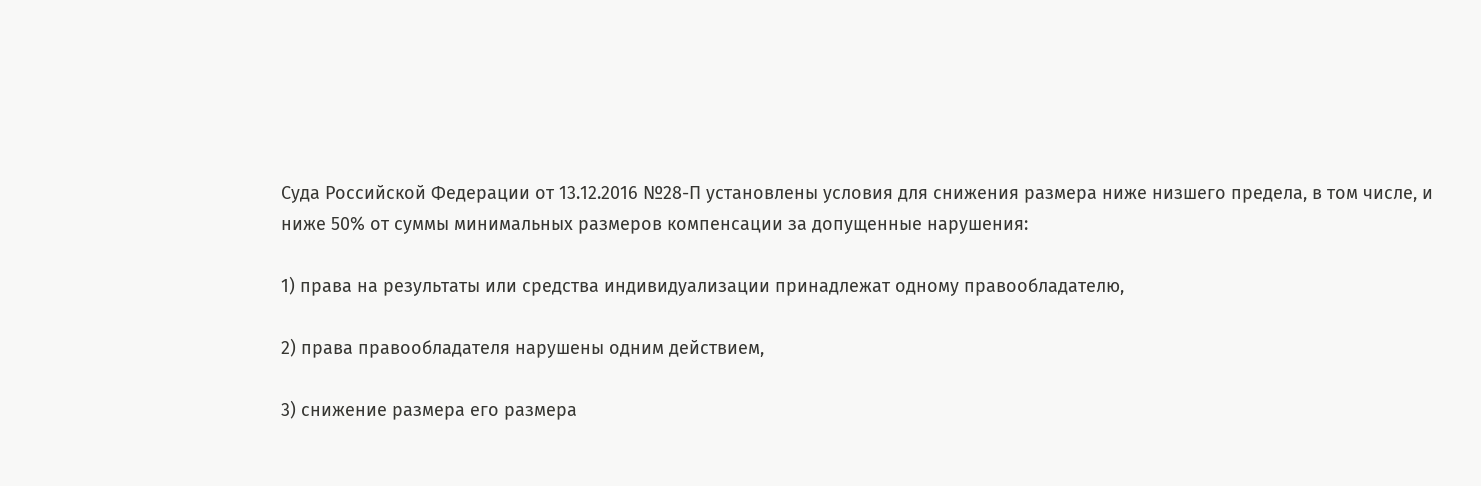Суда Российской Федерации от 13.12.2016 №28-П установлены условия для снижения размера ниже низшего предела, в том числе, и ниже 50% от суммы минимальных размеров компенсации за допущенные нарушения:

1) права на результаты или средства индивидуализации принадлежат одному правообладателю,

2) права правообладателя нарушены одним действием,

3) снижение размера его размера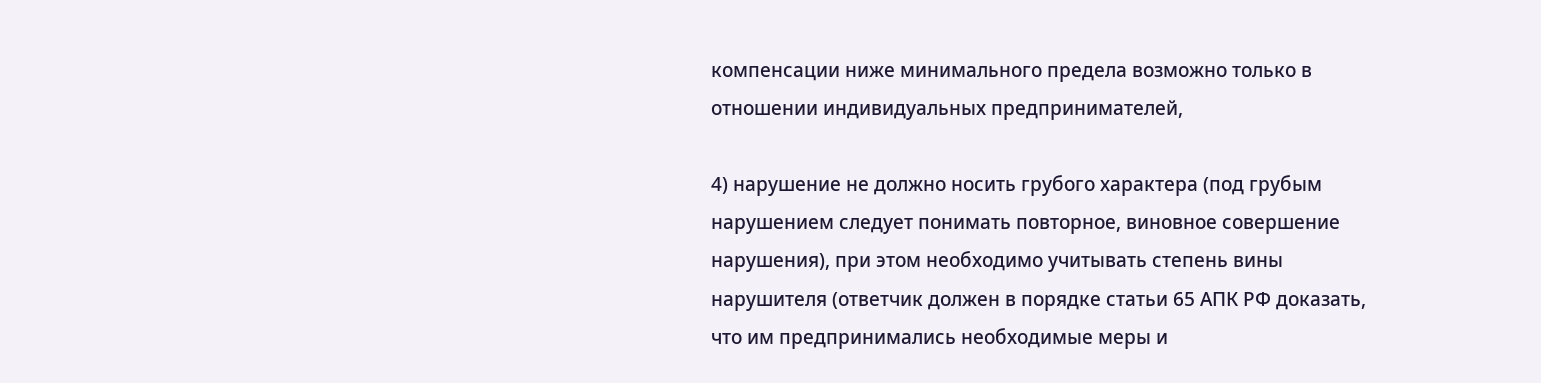компенсации ниже минимального предела возможно только в отношении индивидуальных предпринимателей,

4) нарушение не должно носить грубого характера (под грубым нарушением следует понимать повторное, виновное совершение нарушения), при этом необходимо учитывать степень вины нарушителя (ответчик должен в порядке статьи 65 АПК РФ доказать, что им предпринимались необходимые меры и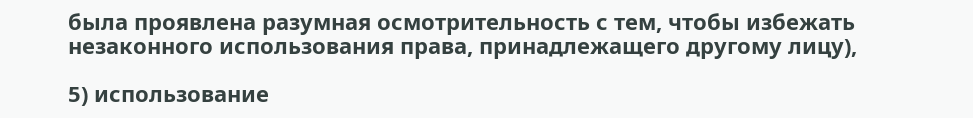была проявлена разумная осмотрительность с тем, чтобы избежать незаконного использования права, принадлежащего другому лицу),

5) использование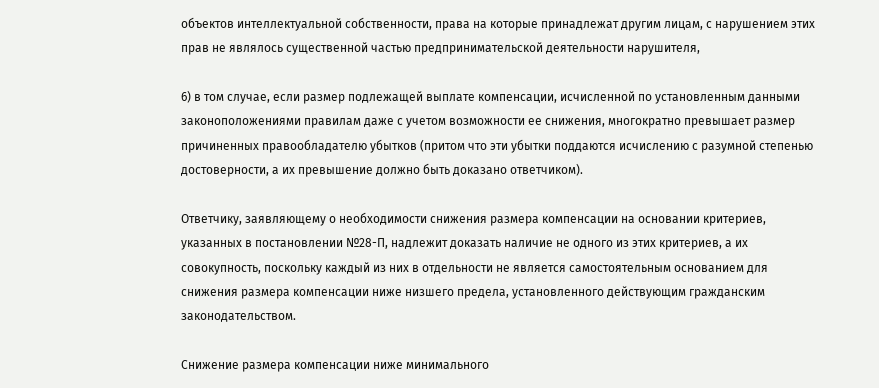объектов интеллектуальной собственности, права на которые принадлежат другим лицам, с нарушением этих прав не являлось существенной частью предпринимательской деятельности нарушителя,

6) в том случае, если размер подлежащей выплате компенсации, исчисленной по установленным данными законоположениями правилам даже с учетом возможности ее снижения, многократно превышает размер причиненных правообладателю убытков (притом что эти убытки поддаются исчислению с разумной степенью достоверности, а их превышение должно быть доказано ответчиком).

Ответчику, заявляющему о необходимости снижения размера компенсации на основании критериев, указанных в постановлении №28-П, надлежит доказать наличие не одного из этих критериев, а их совокупность, поскольку каждый из них в отдельности не является самостоятельным основанием для снижения размера компенсации ниже низшего предела, установленного действующим гражданским законодательством.

Снижение размера компенсации ниже минимального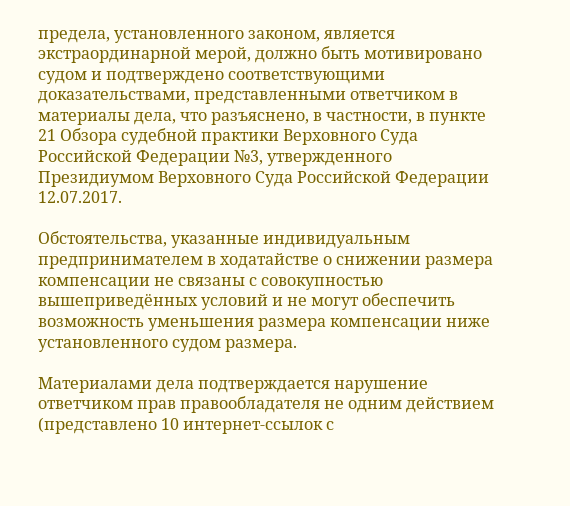предела, установленного законом, является экстраординарной мерой, должно быть мотивировано судом и подтверждено соответствующими доказательствами, представленными ответчиком в материалы дела, что разъяснено, в частности, в пункте 21 Обзора судебной практики Верховного Суда Российской Федерации №3, утвержденного Президиумом Верховного Суда Российской Федерации 12.07.2017.

Обстоятельства, указанные индивидуальным предпринимателем в ходатайстве о снижении размера компенсации не связаны с совокупностью вышеприведённых условий и не могут обеспечить возможность уменьшения размера компенсации ниже установленного судом размера.

Материалами дела подтверждается нарушение ответчиком прав правообладателя не одним действием (представлено 10 интернет-ссылок с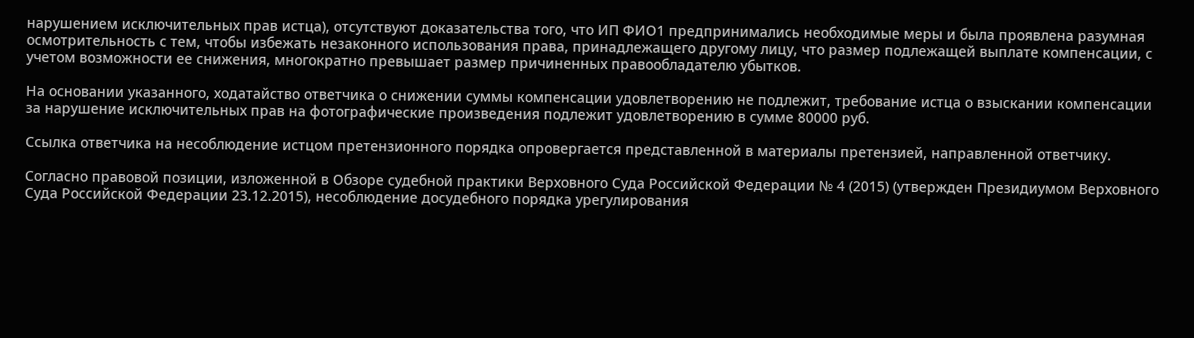нарушением исключительных прав истца), отсутствуют доказательства того, что ИП ФИО1 предпринимались необходимые меры и была проявлена разумная осмотрительность с тем, чтобы избежать незаконного использования права, принадлежащего другому лицу, что размер подлежащей выплате компенсации, с учетом возможности ее снижения, многократно превышает размер причиненных правообладателю убытков.

На основании указанного, ходатайство ответчика о снижении суммы компенсации удовлетворению не подлежит, требование истца о взыскании компенсации за нарушение исключительных прав на фотографические произведения подлежит удовлетворению в сумме 80000 руб.

Ссылка ответчика на несоблюдение истцом претензионного порядка опровергается представленной в материалы претензией, направленной ответчику.

Согласно правовой позиции, изложенной в Обзоре судебной практики Верховного Суда Российской Федерации № 4 (2015) (утвержден Президиумом Верховного Суда Российской Федерации 23.12.2015), несоблюдение досудебного порядка урегулирования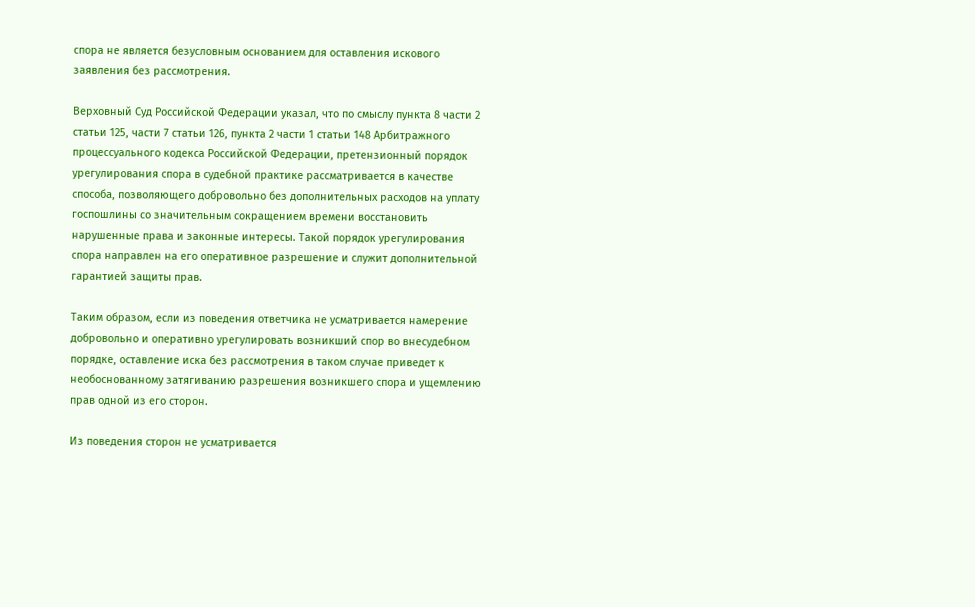спора не является безусловным основанием для оставления искового заявления без рассмотрения.

Верховный Суд Российской Федерации указал, что по смыслу пункта 8 части 2 статьи 125, части 7 статьи 126, пункта 2 части 1 статьи 148 Арбитражного процессуального кодекса Российской Федерации, претензионный порядок урегулирования спора в судебной практике рассматривается в качестве способа, позволяющего добровольно без дополнительных расходов на уплату госпошлины со значительным сокращением времени восстановить нарушенные права и законные интересы. Такой порядок урегулирования спора направлен на его оперативное разрешение и служит дополнительной гарантией защиты прав.

Таким образом, если из поведения ответчика не усматривается намерение добровольно и оперативно урегулировать возникший спор во внесудебном порядке, оставление иска без рассмотрения в таком случае приведет к необоснованному затягиванию разрешения возникшего спора и ущемлению прав одной из его сторон.

Из поведения сторон не усматривается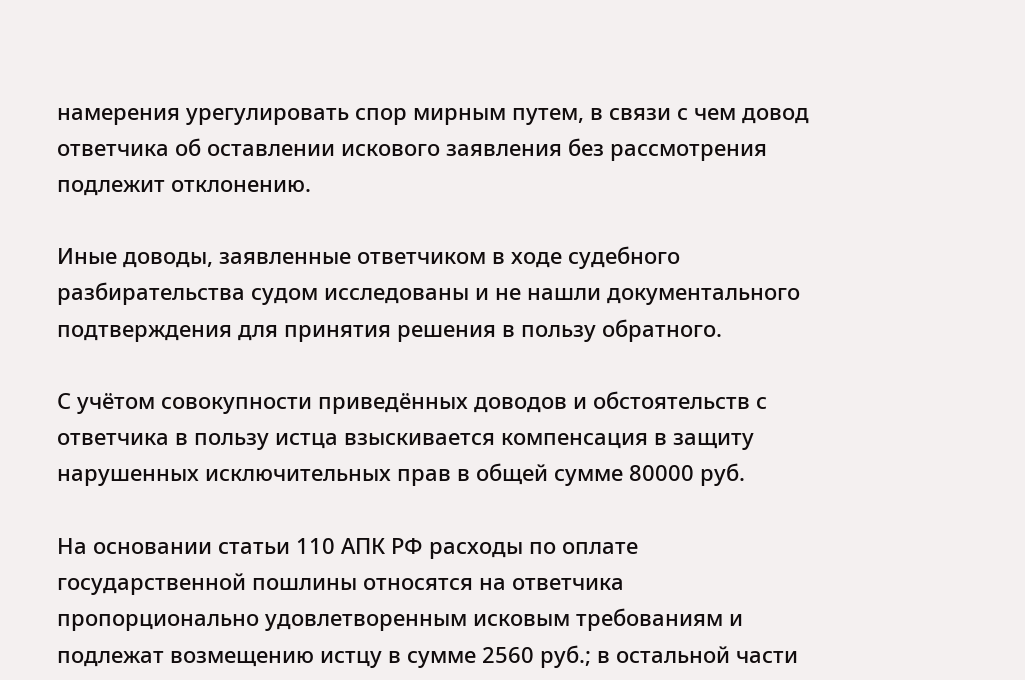намерения урегулировать спор мирным путем, в связи с чем довод ответчика об оставлении искового заявления без рассмотрения подлежит отклонению.

Иные доводы, заявленные ответчиком в ходе судебного разбирательства судом исследованы и не нашли документального подтверждения для принятия решения в пользу обратного.

С учётом совокупности приведённых доводов и обстоятельств с ответчика в пользу истца взыскивается компенсация в защиту нарушенных исключительных прав в общей сумме 80000 руб.

На основании статьи 110 АПК РФ расходы по оплате государственной пошлины относятся на ответчика пропорционально удовлетворенным исковым требованиям и подлежат возмещению истцу в сумме 2560 руб.; в остальной части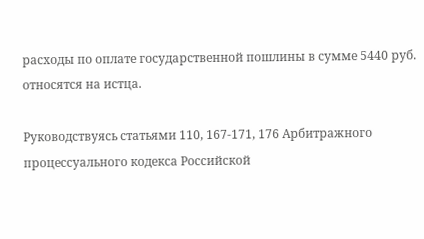расходы по оплате государственной пошлины в сумме 5440 руб. относятся на истца.

Руководствуясь статьями 110, 167-171, 176 Арбитражного процессуального кодекса Российской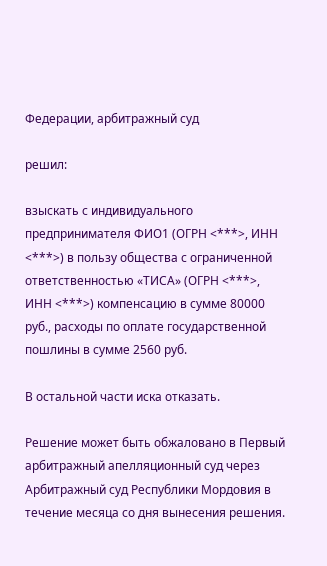Федерации, арбитражный суд

решил:

взыскать с индивидуального предпринимателя ФИО1 (ОГРН <***>, ИНН <***>) в пользу общества с ограниченной ответственностью «ТИСА» (ОГРН <***>, ИНН <***>) компенсацию в сумме 80000 руб., расходы по оплате государственной пошлины в сумме 2560 руб.

В остальной части иска отказать.

Решение может быть обжаловано в Первый арбитражный апелляционный суд через Арбитражный суд Республики Мордовия в течение месяца со дня вынесения решения.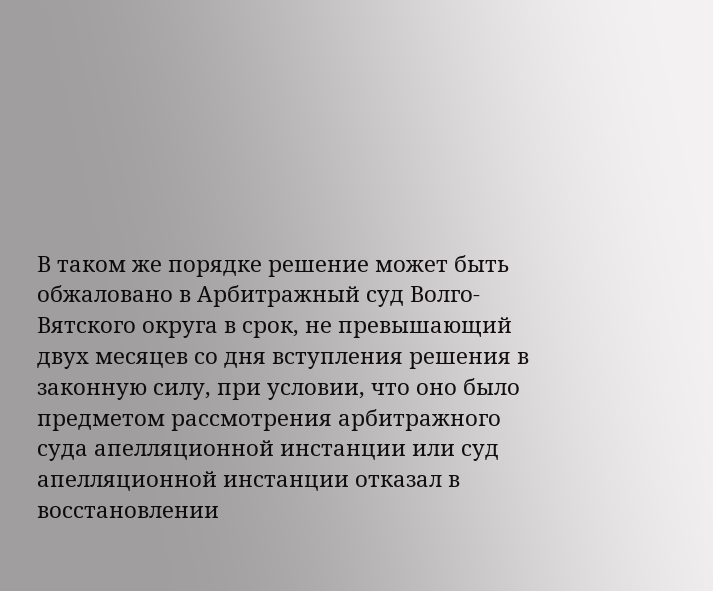В таком же порядке решение может быть обжаловано в Арбитражный суд Волго-Вятского округа в срок, не превышающий двух месяцев со дня вступления решения в законную силу, при условии, что оно было предметом рассмотрения арбитражного суда апелляционной инстанции или суд апелляционной инстанции отказал в восстановлении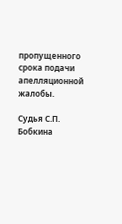пропущенного срока подачи апелляционной жалобы.

Судья С.П. Бобкина